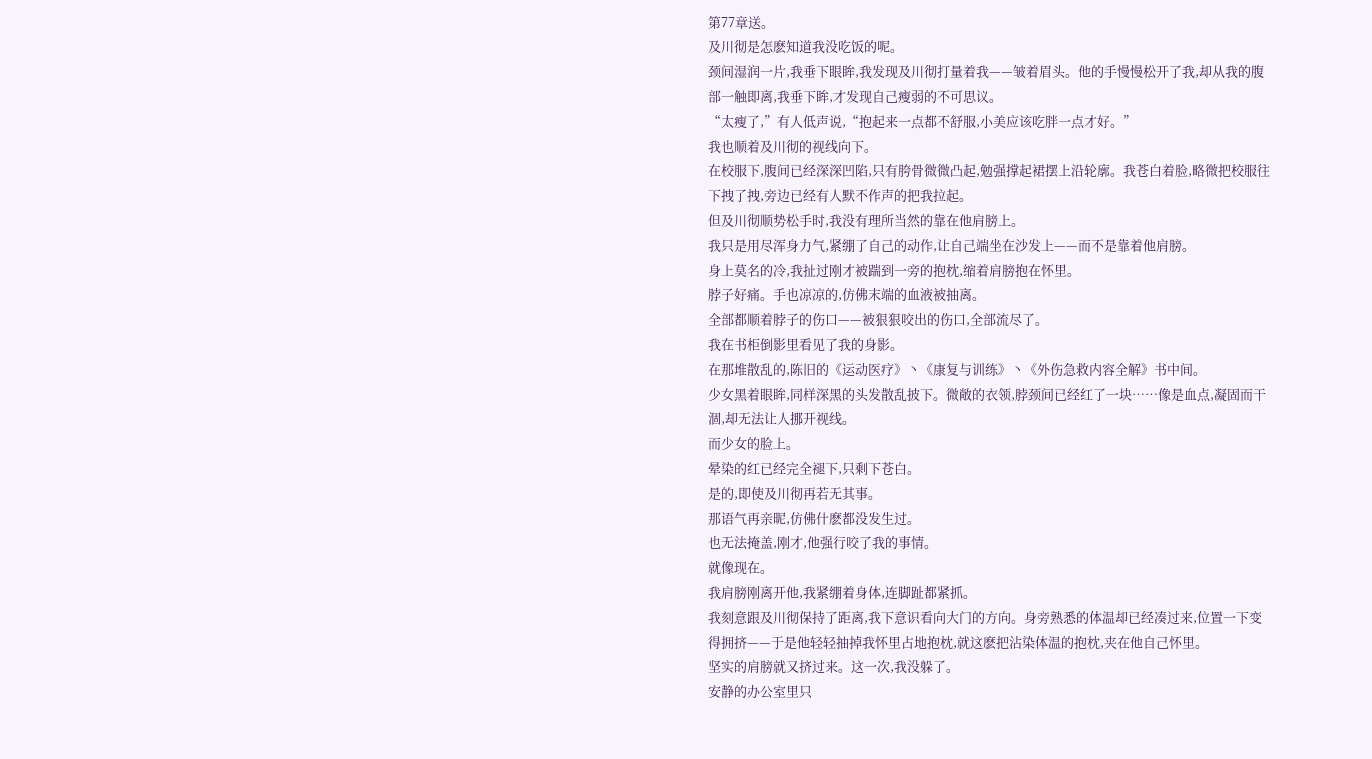第77章送。
及川彻是怎麽知道我没吃饭的呢。
颈间湿润一片,我垂下眼眸,我发现及川彻打量着我——皱着眉头。他的手慢慢松开了我,却从我的腹部一触即离,我垂下眸,才发现自己瘦弱的不可思议。
“太瘦了,”有人低声说,“抱起来一点都不舒服,小美应该吃胖一点才好。”
我也顺着及川彻的视线向下。
在校服下,腹间已经深深凹陷,只有胯骨微微凸起,勉强撑起裙摆上沿轮廓。我苍白着脸,略微把校服往下拽了拽,旁边已经有人默不作声的把我拉起。
但及川彻顺势松手时,我没有理所当然的靠在他肩膀上。
我只是用尽浑身力气,紧绷了自己的动作,让自己端坐在沙发上——而不是靠着他肩膀。
身上莫名的冷,我扯过刚才被踹到一旁的抱枕,缩着肩膀抱在怀里。
脖子好痛。手也凉凉的,仿佛末端的血液被抽离。
全部都顺着脖子的伤口——被狠狠咬出的伤口,全部流尽了。
我在书柜倒影里看见了我的身影。
在那堆散乱的,陈旧的《运动医疗》丶《康复与训练》丶《外伤急救内容全解》书中间。
少女黑着眼眸,同样深黑的头发散乱披下。微敞的衣领,脖颈间已经红了一块……像是血点,凝固而干涸,却无法让人挪开视线。
而少女的脸上。
晕染的红已经完全褪下,只剩下苍白。
是的,即使及川彻再若无其事。
那语气再亲昵,仿佛什麽都没发生过。
也无法掩盖,刚才,他强行咬了我的事情。
就像现在。
我肩膀刚离开他,我紧绷着身体,连脚趾都紧抓。
我刻意跟及川彻保持了距离,我下意识看向大门的方向。身旁熟悉的体温却已经凑过来,位置一下变得拥挤——于是他轻轻抽掉我怀里占地抱枕,就这麽把沾染体温的抱枕,夹在他自己怀里。
坚实的肩膀就又挤过来。这一次,我没躲了。
安静的办公室里只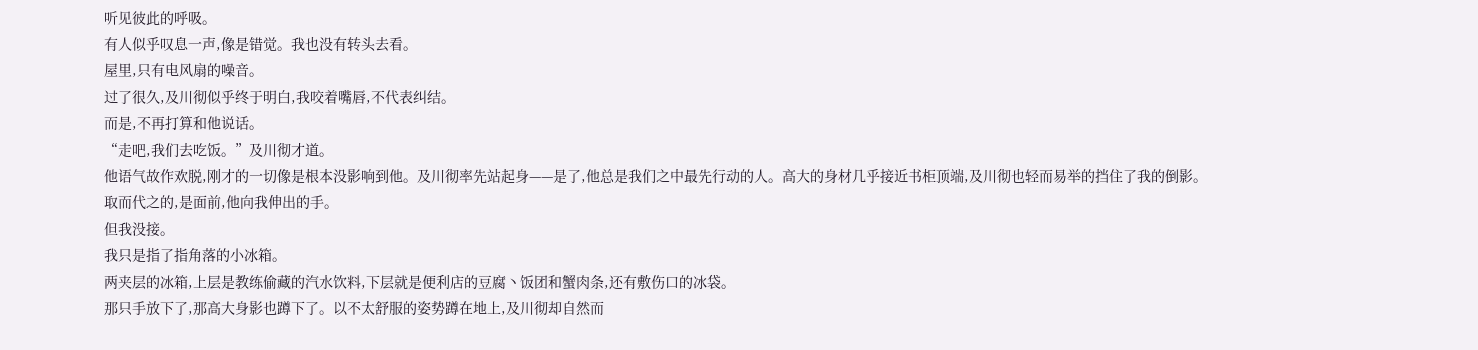听见彼此的呼吸。
有人似乎叹息一声,像是错觉。我也没有转头去看。
屋里,只有电风扇的噪音。
过了很久,及川彻似乎终于明白,我咬着嘴唇,不代表纠结。
而是,不再打算和他说话。
“走吧,我们去吃饭。”及川彻才道。
他语气故作欢脱,刚才的一切像是根本没影响到他。及川彻率先站起身——是了,他总是我们之中最先行动的人。高大的身材几乎接近书柜顶端,及川彻也轻而易举的挡住了我的倒影。
取而代之的,是面前,他向我伸出的手。
但我没接。
我只是指了指角落的小冰箱。
两夹层的冰箱,上层是教练偷藏的汽水饮料,下层就是便利店的豆腐丶饭团和蟹肉条,还有敷伤口的冰袋。
那只手放下了,那高大身影也蹲下了。以不太舒服的姿势蹲在地上,及川彻却自然而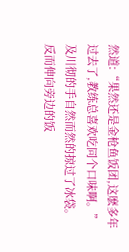然道:“果然还是金枪鱼饭团,这麽多年过去了,教练总喜欢吃同个口味啊。”
及川彻的手自然而然的掠过了冰袋。
反而伸向旁边的饭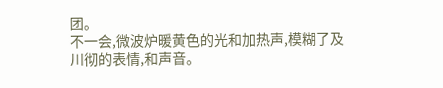团。
不一会,微波炉暖黄色的光和加热声,模糊了及川彻的表情,和声音。